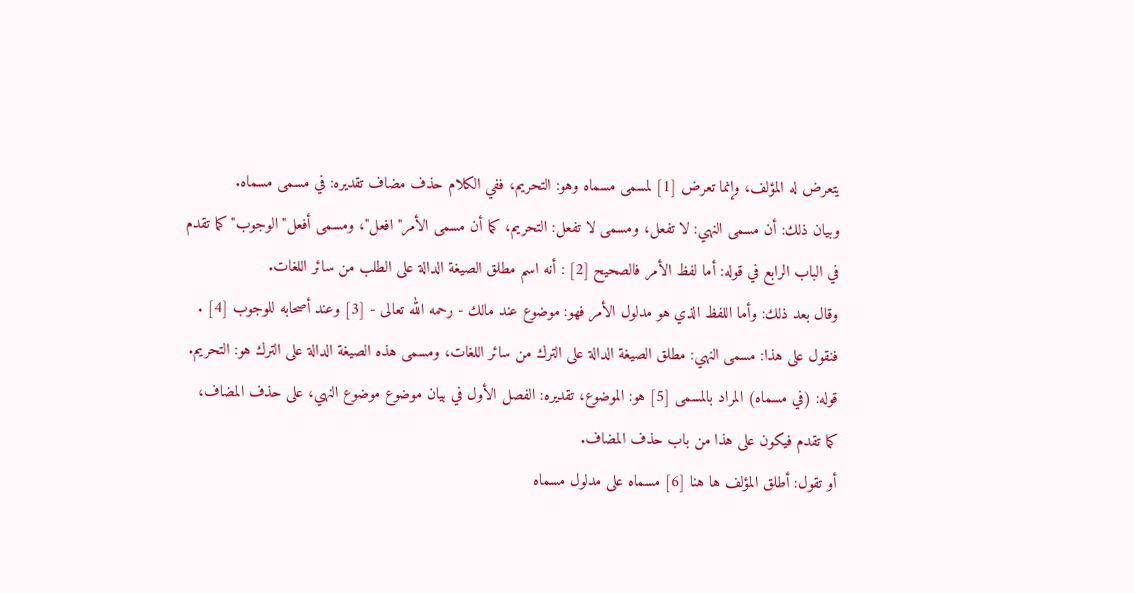يتعرض له المؤلف، وإنما تعرض [1] لمسمى مسماه وهو: التحريم، ففي الكلام حذف مضاف تقديره: في مسمى مسماه.
وبيان ذلك: أن مسمى النهي: لا تفعل، ومسمى لا تفعل: التحريم، كما أن مسمى الأمر"افعل"، ومسمى أفعل"الوجوب"كما تقدم في الباب الرابع في قوله: أما لفظ الأمر فالصحيح [2] : أنه اسم مطلق الصيغة الدالة على الطلب من سائر اللغات.
وقال بعد ذلك: وأما اللفظ الذي هو مدلول الأمر فهو: موضوع عند مالك - رحمه الله تعالى - [3] وعند أصحابه للوجوب [4] .
فنقول على هذا: مسمى النهي: مطلق الصيغة الدالة على الترك من سائر اللغات، ومسمى هذه الصيغة الدالة على الترك هو: التحريم.
قوله: (في مسماه) المراد بالمسمى [5] هو: الموضوع، تقديره: الفصل الأول في بيان موضوع موضوع النهي، على حذف المضاف، كما تقدم فيكون على هذا من باب حذف المضاف.
أو تقول: أطلق المؤلف ها هنا [6] مسماه على مدلول مسماه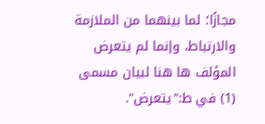مجازًا؛ لما بينهما من الملازمة والارتباط، وإنما لم يتعرض المؤلف ها هنا لبيان مسمى
(1) في ط:"يتعرض".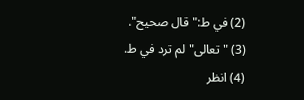(2) في ط:"قال صحيح".
(3) "تعالى"لم ترد في ط.
(4) انظر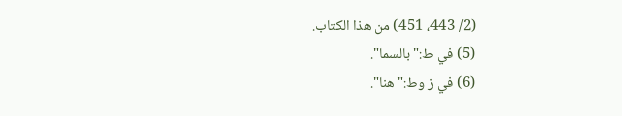(2/ 443، 451) من هذا الكتاب.
(5) في ط:"بالسما".
(6) في ز وط:"هنا".